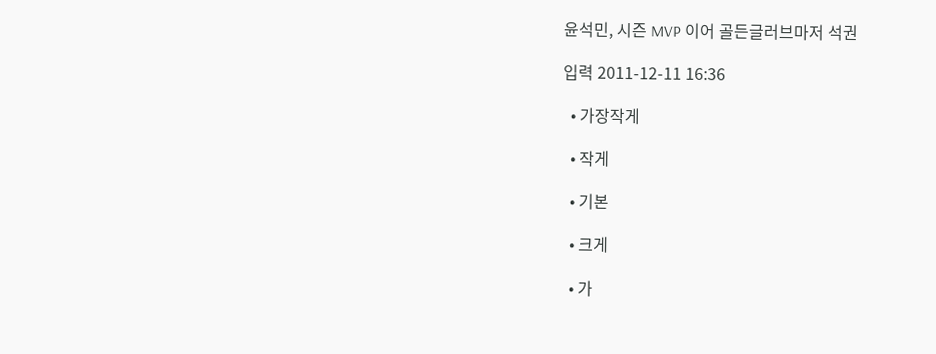윤석민, 시즌 MVP 이어 골든글러브마저 석권

입력 2011-12-11 16:36

  • 가장작게

  • 작게

  • 기본

  • 크게

  • 가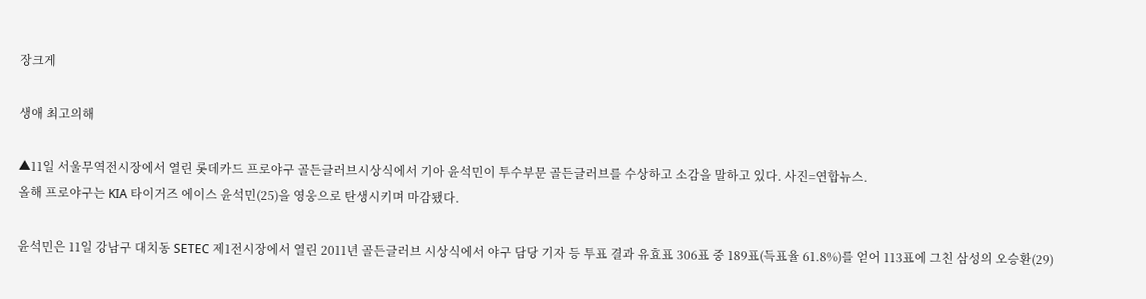장크게

생애 최고의해

▲11일 서울무역전시장에서 열린 롯데카드 프로야구 골든글러브시상식에서 기아 윤석민이 투수부문 골든글러브를 수상하고 소감을 말하고 있다. 사진=연합뉴스.
올해 프로야구는 KIA 타이거즈 에이스 윤석민(25)을 영웅으로 탄생시키며 마감됐다.

윤석민은 11일 강남구 대치동 SETEC 제1전시장에서 열린 2011년 골든글러브 시상식에서 야구 담당 기자 등 투표 결과 유효표 306표 중 189표(득표율 61.8%)를 얻어 113표에 그친 삼성의 오승환(29)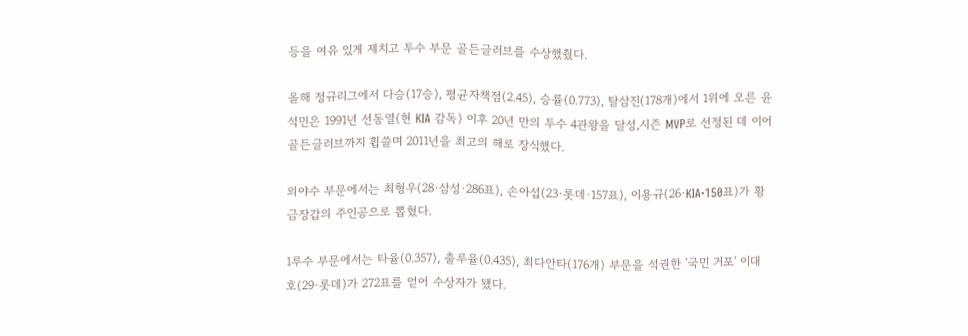등을 여유 있게 제치고 투수 부문 골든글러브를 수상했췄다.

올해 정규리그에서 다승(17승), 평균자책점(2.45), 승률(0.773), 탈삼진(178개)에서 1위에 오른 윤석민은 1991년 선동열(현 KIA 감독) 이후 20년 만의 투수 4관왕을 달성,시즌 MVP로 선정된 데 이어 골든글러브까지 휩쓸며 2011년을 최고의 해로 장식했다.

외야수 부문에서는 최형우(28·삼성·286표), 손아섭(23·롯데·157표), 이용규(26·KIA·150표)가 황금장갑의 주인공으로 뽑혔다.

1루수 부문에서는 타율(0.357), 출루율(0.435), 최다안타(176개) 부문을 석권한 '국민 거포' 이대호(29·롯데)가 272표를 얻어 수상자가 됐다.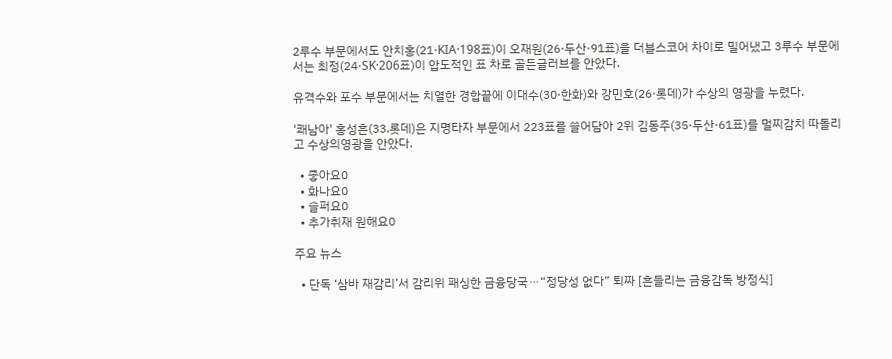2루수 부문에서도 안치홍(21·KIA·198표)이 오재원(26·두산·91표)을 더블스코어 차이로 밀어냈고 3루수 부문에서는 최정(24·SK·206표)이 압도적인 표 차로 골든글러브를 안았다.

유격수와 포수 부문에서는 치열한 경합끝에 이대수(30·한화)와 강민호(26·롯데)가 수상의 영광을 누렸다.

'쾌남아' 홍성흔(33.롯데)은 지명타자 부문에서 223표를 쓸어담아 2위 김동주(35·두산·61표)를 멀찌감치 따돌리고 수상의영광을 안았다.

  • 좋아요0
  • 화나요0
  • 슬퍼요0
  • 추가취재 원해요0

주요 뉴스

  • 단독 ‘삼바 재감리’서 감리위 패싱한 금융당국⋯“정당성 없다” 퇴짜 [흔들리는 금융감독 방정식]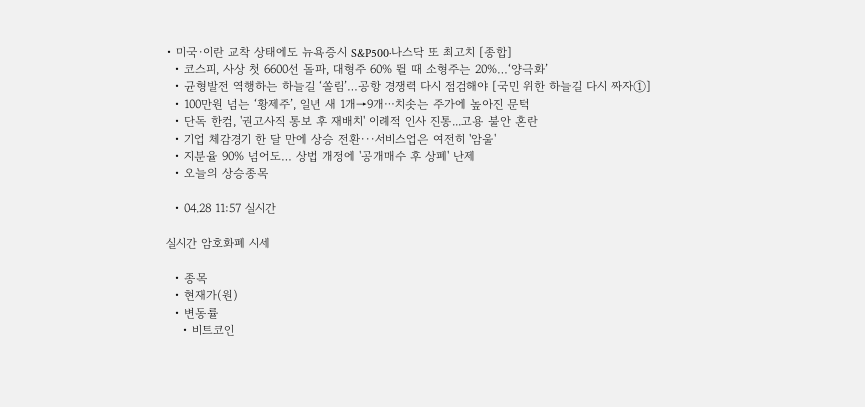• 미국·이란 교착 상태에도 뉴욕증시 S&P500·나스닥 또 최고치 [종합]
  • 코스피, 사상 첫 6600선 돌파, 대형주 60% 뛸 때 소형주는 20%…‘양극화’
  • 균형발전 역행하는 하늘길 ‘쏠림’…공항 경쟁력 다시 점검해야 [국민 위한 하늘길 다시 짜자①]
  • 100만원 넘는 ‘황제주’, 일년 새 1개→9개⋯치솟는 주가에 높아진 문턱
  • 단독 한컴, '권고사직 통보 후 재배치' 이례적 인사 진통...고용 불안 혼란
  • 기업 체감경기 한 달 만에 상승 전환···서비스업은 여전히 '암울'
  • 지분율 90% 넘어도… 상법 개정에 '공개매수 후 상폐' 난제
  • 오늘의 상승종목

  • 04.28 11:57 실시간

실시간 암호화폐 시세

  • 종목
  • 현재가(원)
  • 변동률
    • 비트코인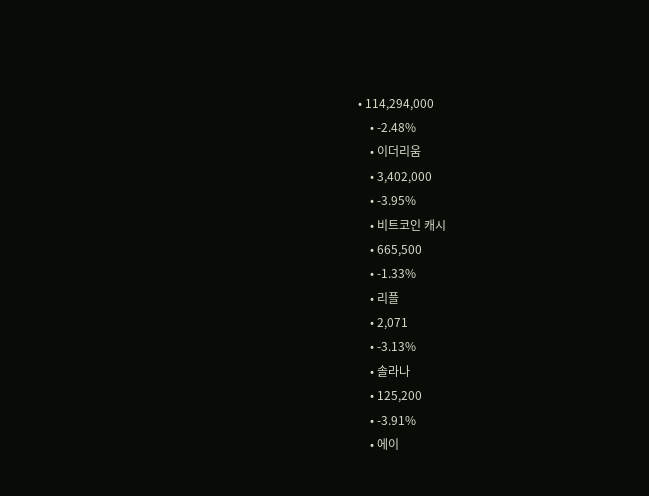• 114,294,000
    • -2.48%
    • 이더리움
    • 3,402,000
    • -3.95%
    • 비트코인 캐시
    • 665,500
    • -1.33%
    • 리플
    • 2,071
    • -3.13%
    • 솔라나
    • 125,200
    • -3.91%
    • 에이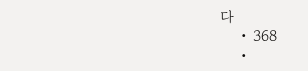다
    • 368
    •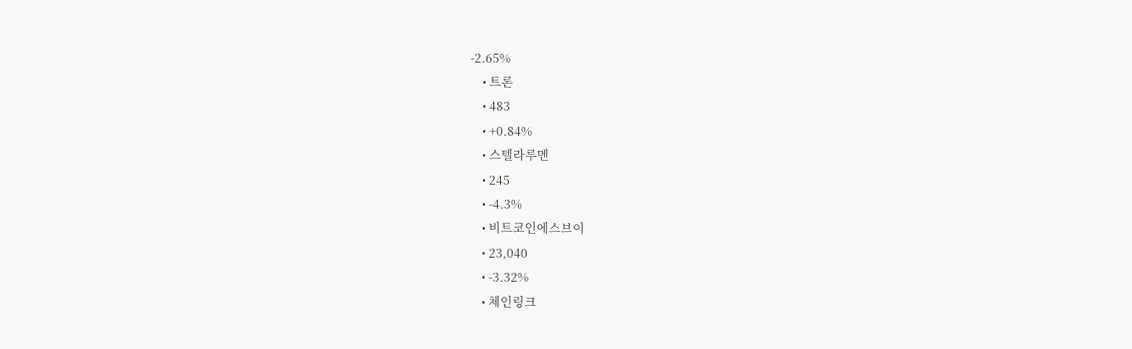-2.65%
    • 트론
    • 483
    • +0.84%
    • 스텔라루멘
    • 245
    • -4.3%
    • 비트코인에스브이
    • 23,040
    • -3.32%
    • 체인링크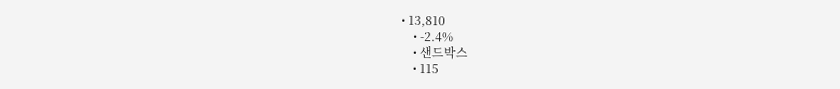• 13,810
    • -2.4%
    • 샌드박스
    • 115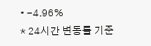• -4.96%
* 24시간 변동률 기준